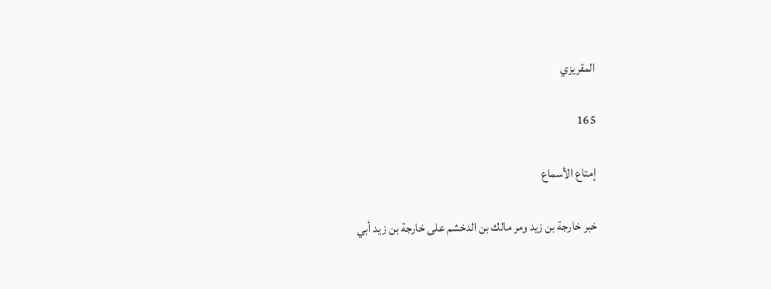المقريزي

165

إمتاع الأسماع

خبر خارجة بن زيد ومر مالك بن الدخشم على خارجة بن زيد أبي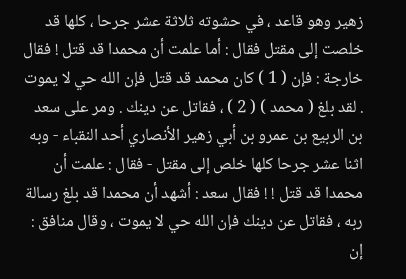زهير وهو قاعد ، في حشوته ثلاثة عشر جرحا ، كلها قد خلصت إلى مقتل فقال : أما علمت أن محمدا قد قتل ! فقال خارجة : فإن ( 1 ) كان محمد قد قتل فإن الله حي لا يموت . لقد بلغ ( محمد ) ( 2 ) ، فقاتل عن دينك . ومر على سعد بن الربيع بن عمرو بن أبي زهير الأنصاري أحد النقباء - وبه اثنا عشر جرحا كلها خلص إلى مقتل - فقال : علمت أن محمدا قد قتل ! ! فقال سعد : أشهد أن محمدا قد بلغ رسالة ربه ، فقاتل عن دينك فإن الله حي لا يموت ، وقال منافق : إن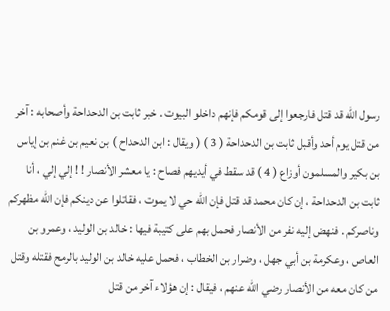رسول الله قد قتل فارجعوا إلى قومكم فإنهم داخلو البيوت . خبر ثابت بن الدحداحة وأصحابه : آخر من قتل يوم أحد وأقبل ثابت بن الدحداحة ( 3 ) ( ويقال : ابن الدحداح ) بن نعيم بن غنم بن إياس بن بكير والمسلمون أوزاع ( 4 ) قد سقط في أيديهم فصاح : يا معشر الأنصار ! ! إلي إلي ، أنا ثابت بن الدحداحة ، إن كان محمد قد قتل فإن الله حي لا يموت ، فقاتلوا عن دينكم فإن الله مظهركم وناصركم . فنهض إليه نفر من الأنصار فحمل بهم على كتيبة فيها : خالد بن الوليد ، وعمرو بن العاص ، وعكرمة بن أبي جهل ، وضرار بن الخطاب ، فحمل عليه خالد بن الوليد بالرمح فقتله وقتل من كان معه من الأنصار رضي الله عنهم ، فيقال : إن هؤلاء آخر من قتل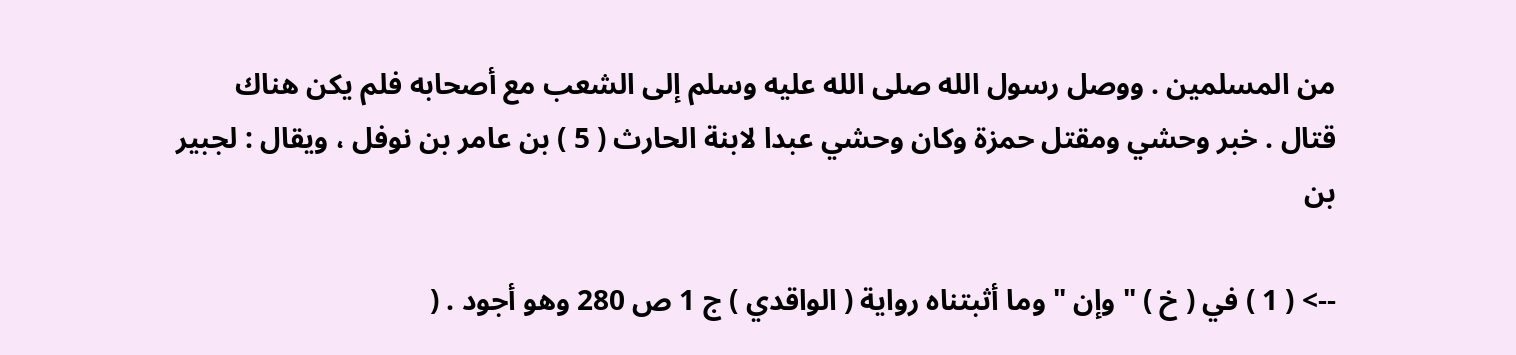من المسلمين . ووصل رسول الله صلى الله عليه وسلم إلى الشعب مع أصحابه فلم يكن هناك قتال . خبر وحشي ومقتل حمزة وكان وحشي عبدا لابنة الحارث ( 5 ) بن عامر بن نوفل ، ويقال : لجبير بن

--> ( 1 ) في ( خ ) " وإن " وما أثبتناه رواية ( الواقدي ) ج 1 ص 280 وهو أجود . (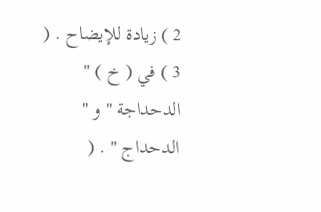2 ) زيادة للإيضاح . ( 3 ) في ( خ ) " الدحداجة " و " الدحداج " . (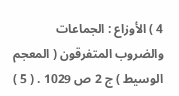4 ) الأوزاع : الجماعات والضروب المتفرقون ( المعجم الوسيط ) ج 2 ص 1029 . ( 5 )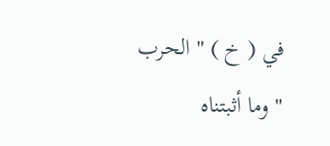في ( خ ) " الحرب " وما أثبتناه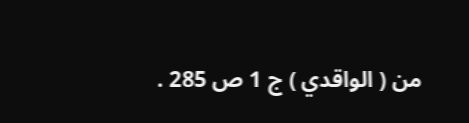من ( الواقدي ) ج 1 ص 285 .